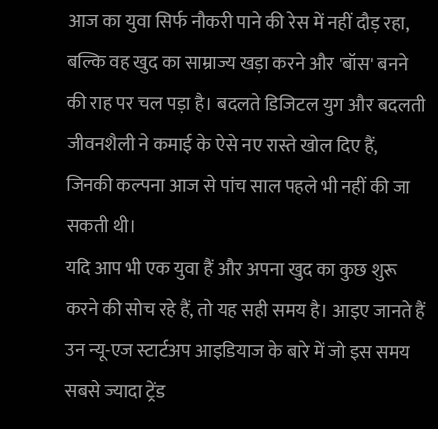आज का युवा सिर्फ नौकरी पाने की रेस में नहीं दौड़ रहा, बल्कि वह खुद का साम्राज्य खड़ा करने और 'बॉस' बनने की राह पर चल पड़ा है। बदलते डिजिटल युग और बदलती जीवनशैली ने कमाई के ऐसे नए रास्ते खोल दिए हैं, जिनकी कल्पना आज से पांच साल पहले भी नहीं की जा सकती थी।
यदि आप भी एक युवा हैं और अपना खुद का कुछ शुरू करने की सोच रहे हैं, तो यह सही समय है। आइए जानते हैं उन न्यू-एज स्टार्टअप आइडियाज के बारे में जो इस समय सबसे ज्यादा ट्रेंड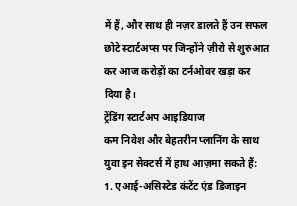में हैं, और साथ ही नज़र डालते हैं उन सफल छोटे स्टार्टअप्स पर जिन्होंने ज़ीरो से शुरुआत कर आज करोड़ों का टर्नओवर खड़ा कर दिया है।
ट्रेंडिंग स्टार्टअप आइडियाज
कम निवेश और बेहतरीन प्लानिंग के साथ युवा इन सेक्टर्स में हाथ आज़मा सकते हैं:
1. एआई-असिस्टेड कंटेंट एंड डिजाइन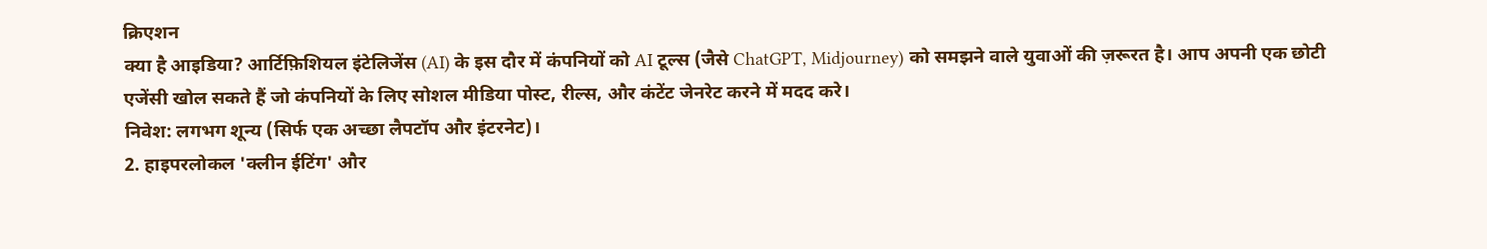क्रिएशन
क्या है आइडिया? आर्टिफ़िशियल इंटेलिजेंस (AI) के इस दौर में कंपनियों को AI टूल्स (जैसे ChatGPT, Midjourney) को समझने वाले युवाओं की ज़रूरत है। आप अपनी एक छोटी एजेंसी खोल सकते हैं जो कंपनियों के लिए सोशल मीडिया पोस्ट, रील्स, और कंटेंट जेनरेट करने में मदद करे।
निवेश: लगभग शून्य (सिर्फ एक अच्छा लैपटॉप और इंटरनेट)।
2. हाइपरलोकल 'क्लीन ईटिंग' और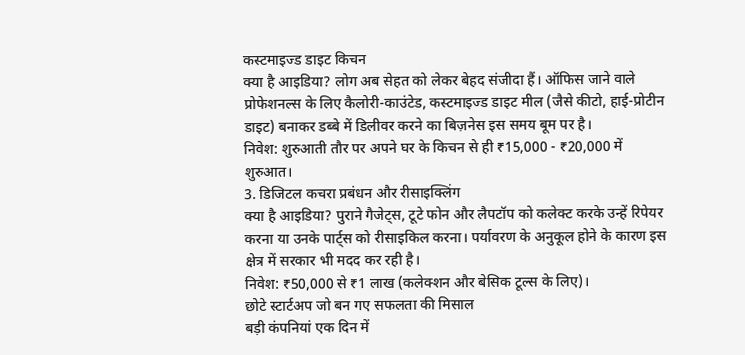कस्टमाइज्ड डाइट किचन
क्या है आइडिया? लोग अब सेहत को लेकर बेहद संजीदा हैं। ऑफिस जाने वाले प्रोफेशनल्स के लिए कैलोरी-काउंटेड, कस्टमाइज्ड डाइट मील (जैसे कीटो, हाई-प्रोटीन डाइट) बनाकर डब्बे में डिलीवर करने का बिज़नेस इस समय बूम पर है।
निवेश: शुरुआती तौर पर अपने घर के किचन से ही ₹15,000 - ₹20,000 में शुरुआत।
3. डिजिटल कचरा प्रबंधन और रीसाइक्लिंग
क्या है आइडिया? पुराने गैजेट्स, टूटे फोन और लैपटॉप को कलेक्ट करके उन्हें रिपेयर करना या उनके पार्ट्स को रीसाइकिल करना। पर्यावरण के अनुकूल होने के कारण इस क्षेत्र में सरकार भी मदद कर रही है।
निवेश: ₹50,000 से ₹1 लाख (कलेक्शन और बेसिक टूल्स के लिए)।
छोटे स्टार्टअप जो बन गए सफलता की मिसाल
बड़ी कंपनियां एक दिन में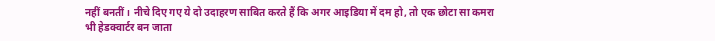नहीं बनतीं। नीचे दिए गए ये दो उदाहरण साबित करते हैं कि अगर आइडिया में दम हो, तो एक छोटा सा कमरा भी हेडक्वार्टर बन जाता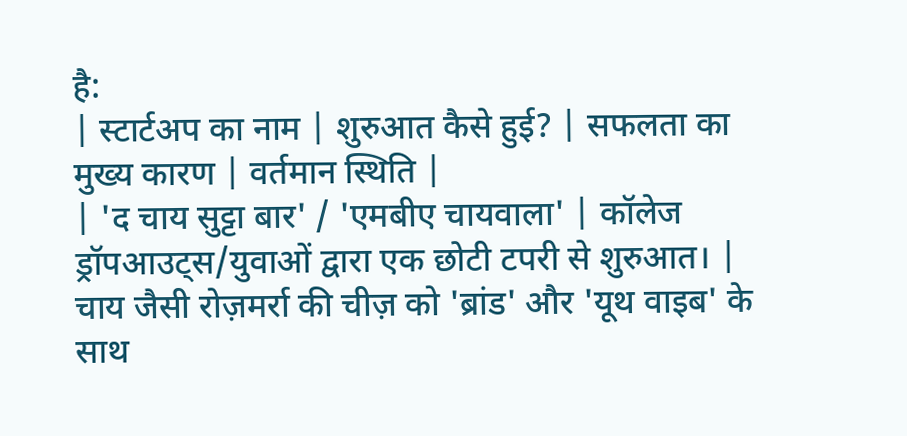है:
| स्टार्टअप का नाम | शुरुआत कैसे हुई? | सफलता का मुख्य कारण | वर्तमान स्थिति |
| 'द चाय सुट्टा बार' / 'एमबीए चायवाला' | कॉलेज ड्रॉपआउट्स/युवाओं द्वारा एक छोटी टपरी से शुरुआत। | चाय जैसी रोज़मर्रा की चीज़ को 'ब्रांड' और 'यूथ वाइब' के साथ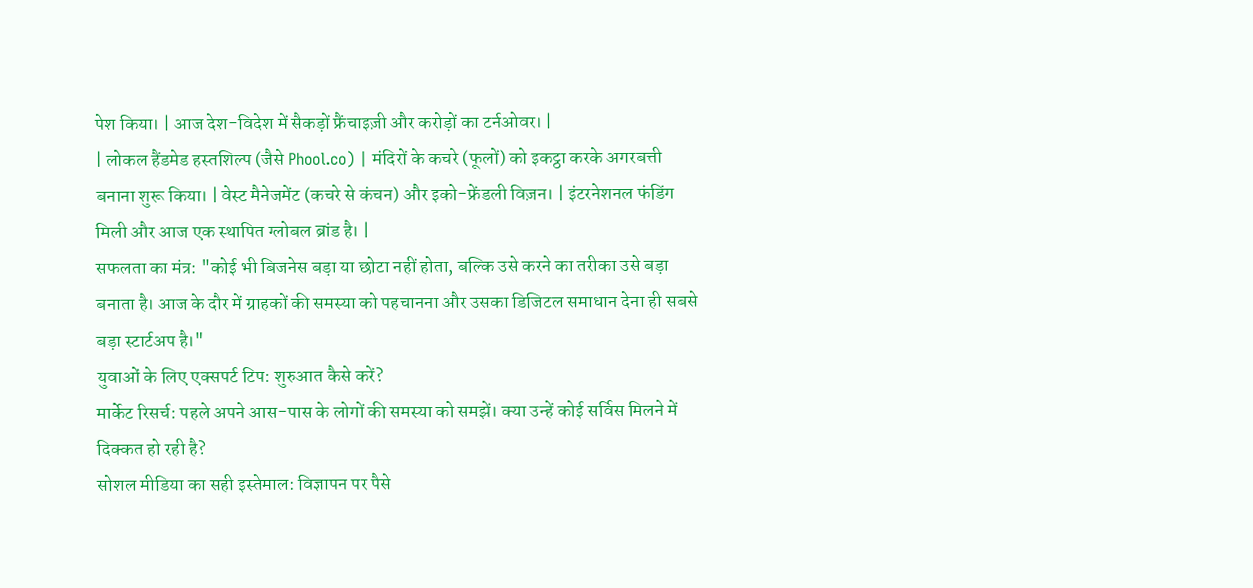पेश किया। | आज देश-विदेश में सैकड़ों फ्रैंचाइज़ी और करोड़ों का टर्नओवर। |
| लोकल हैंडमेड हस्तशिल्प (जैसे Phool.co) | मंदिरों के कचरे (फूलों) को इकट्ठा करके अगरबत्ती बनाना शुरू किया। | वेस्ट मैनेजमेंट (कचरे से कंचन) और इको-फ्रेंडली विज़न। | इंटरनेशनल फंडिंग मिली और आज एक स्थापित ग्लोबल ब्रांड है। |
सफलता का मंत्र: "कोई भी बिजनेस बड़ा या छोटा नहीं होता, बल्कि उसे करने का तरीका उसे बड़ा बनाता है। आज के दौर में ग्राहकों की समस्या को पहचानना और उसका डिजिटल समाधान देना ही सबसे बड़ा स्टार्टअप है।"
युवाओं के लिए एक्सपर्ट टिप: शुरुआत कैसे करें?
मार्केट रिसर्च: पहले अपने आस-पास के लोगों की समस्या को समझें। क्या उन्हें कोई सर्विस मिलने में दिक्कत हो रही है?
सोशल मीडिया का सही इस्तेमाल: विज्ञापन पर पैसे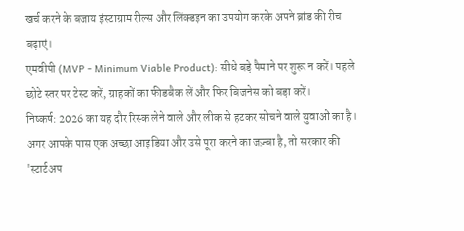खर्च करने के बजाय इंस्टाग्राम रील्स और लिंक्डइन का उपयोग करके अपने ब्रांड की रीच बढ़ाएं।
एमवीपी (MVP - Minimum Viable Product): सीधे बड़े पैमाने पर शुरू न करें। पहले छोटे स्तर पर टेस्ट करें, ग्राहकों का फीडबैक लें और फिर बिजनेस को बड़ा करें।
निष्कर्ष: 2026 का यह दौर रिस्क लेने वाले और लीक से हटकर सोचने वाले युवाओं का है। अगर आपके पास एक अच्छा आइडिया और उसे पूरा करने का जज़्बा है, तो सरकार की 'स्टार्टअप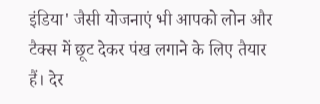इंडिया' जैसी योजनाएं भी आपको लोन और टैक्स में छूट देकर पंख लगाने के लिए तैयार हैं। देर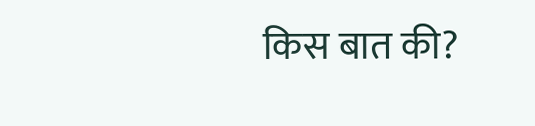किस बात की?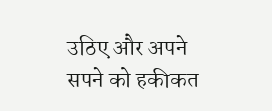उठिए और अपने सपने को हकीकत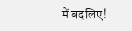में बदलिए!